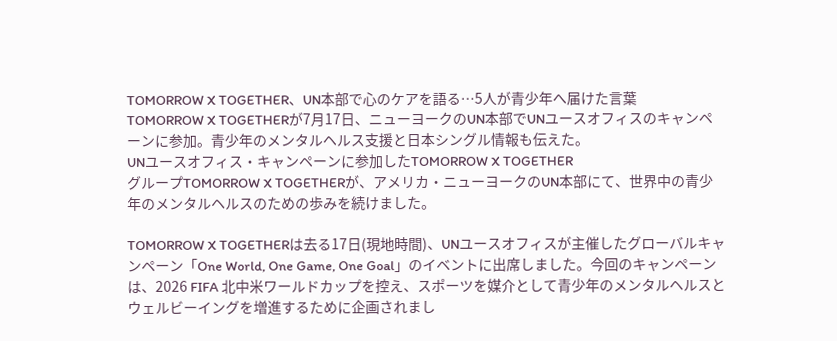TOMORROW X TOGETHER、UN本部で心のケアを語る…5人が青少年へ届けた言葉
TOMORROW X TOGETHERが7月17日、ニューヨークのUN本部でUNユースオフィスのキャンペーンに参加。青少年のメンタルヘルス支援と日本シングル情報も伝えた。
UNユースオフィス・キャンペーンに参加したTOMORROW X TOGETHER
グループTOMORROW X TOGETHERが、アメリカ・ニューヨークのUN本部にて、世界中の青少年のメンタルヘルスのための歩みを続けました。

TOMORROW X TOGETHERは去る17日(現地時間)、UNユースオフィスが主催したグローバルキャンペーン「One World, One Game, One Goal」のイベントに出席しました。今回のキャンペーンは、2026 FIFA 北中米ワールドカップを控え、スポーツを媒介として青少年のメンタルヘルスとウェルビーイングを増進するために企画されまし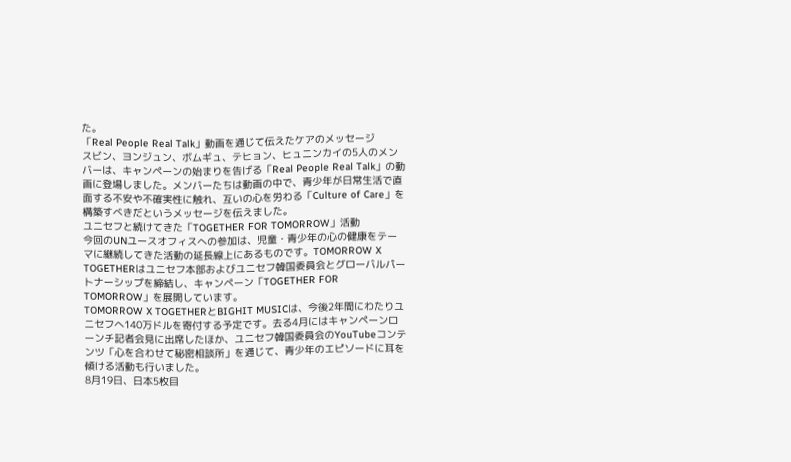た。
「Real People Real Talk」動画を通じて伝えたケアのメッセージ
スビン、ヨンジュン、ボムギュ、テヒョン、ヒュニンカイの5人のメンバーは、キャンペーンの始まりを告げる「Real People Real Talk」の動画に登場しました。メンバーたちは動画の中で、青少年が日常生活で直面する不安や不確実性に触れ、互いの心を労わる「Culture of Care」を構築すべきだというメッセージを伝えました。
ユニセフと続けてきた「TOGETHER FOR TOMORROW」活動
今回のUNユースオフィスへの参加は、児童・青少年の心の健康をテーマに継続してきた活動の延長線上にあるものです。TOMORROW X TOGETHERはユニセフ本部およびユニセフ韓国委員会とグローバルパートナーシップを締結し、キャンペーン「TOGETHER FOR TOMORROW」を展開しています。
TOMORROW X TOGETHERとBIGHIT MUSICは、今後2年間にわたりユニセフへ140万ドルを寄付する予定です。去る4月にはキャンペーンローンチ記者会見に出席したほか、ユニセフ韓国委員会のYouTubeコンテンツ「心を合わせて秘密相談所」を通じて、青少年のエピソードに耳を傾ける活動も行いました。
8月19日、日本5枚目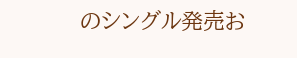のシングル発売お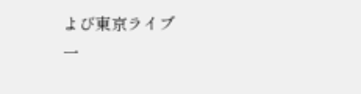よび東京ライブ
一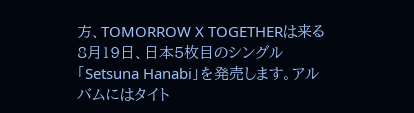方、TOMORROW X TOGETHERは来る8月19日、日本5枚目のシングル「Setsuna Hanabi」を発売します。アルバムにはタイト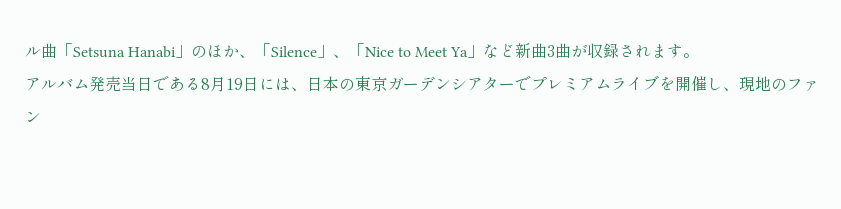ル曲「Setsuna Hanabi」のほか、「Silence」、「Nice to Meet Ya」など新曲3曲が収録されます。
アルバム発売当日である8月19日には、日本の東京ガーデンシアターでプレミアムライブを開催し、現地のファン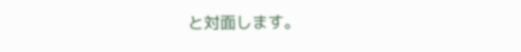と対面します。